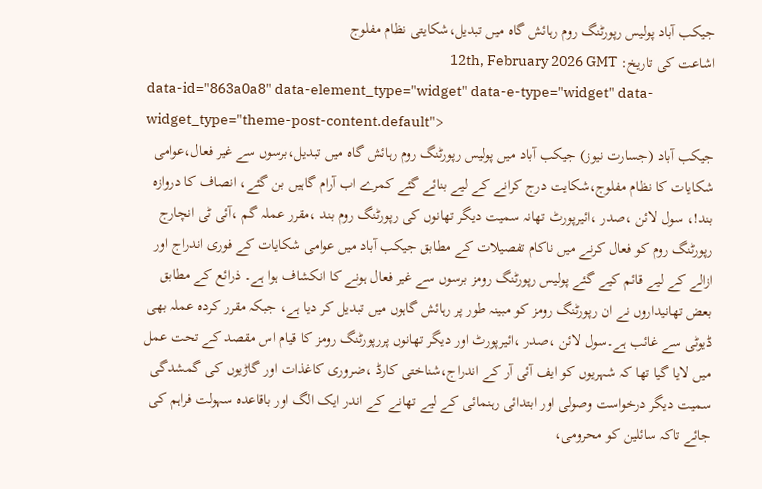جیکب آباد پولیس رپورٹنگ روم رہائش گاہ میں تبدیل،شکایتی نظام مفلوج
اشاعت کی تاریخ: 12th, February 2026 GMT
data-id="863a0a8" data-element_type="widget" data-e-type="widget" data-widget_type="theme-post-content.default">
جیکب آباد (جسارت نیوز) جیکب آباد میں پولیس رپورٹنگ روم رہائش گاہ میں تبدیل،برسوں سے غیر فعال،عوامی شکایات کا نظام مفلوج،شکایت درج کرانے کے لیے بنائے گئے کمرے اب آرام گاہیں بن گئے، انصاف کا دروازہ بند!، سول لائن ،صدر ،ائیرپورٹ تھانہ سمیت دیگر تھانوں کی رپورٹنگ روم بند ،مقرر عملہ گم ،آئی ٹی انچارج رپورٹنگ روم کو فعال کرنے میں ناکام تفصیلات کے مطابق جیکب آباد میں عوامی شکایات کے فوری اندراج اور ازالے کے لیے قائم کیے گئے پولیس رپورٹنگ رومز برسوں سے غیر فعال ہونے کا انکشاف ہوا ہے۔ ذرائع کے مطابق بعض تھانیداروں نے ان رپورٹنگ رومز کو مبینہ طور پر رہائش گاہوں میں تبدیل کر دیا ہے، جبکہ مقرر کردہ عملہ بھی ڈیوٹی سے غائب ہے۔سول لائن ،صدر ،ائیرپورٹ اور دیگر تھانوں پررپورٹنگ رومز کا قیام اس مقصد کے تحت عمل میں لایا گیا تھا کہ شہریوں کو ایف آئی آر کے اندراج،شناختی کارڈ ،ضروری کاغذات اور گاڑیوں کی گمشدگی سمیت دیگر درخواست وصولی اور ابتدائی رہنمائی کے لیے تھانے کے اندر ایک الگ اور باقاعدہ سہولت فراہم کی جائے تاکہ سائلین کو محرومی،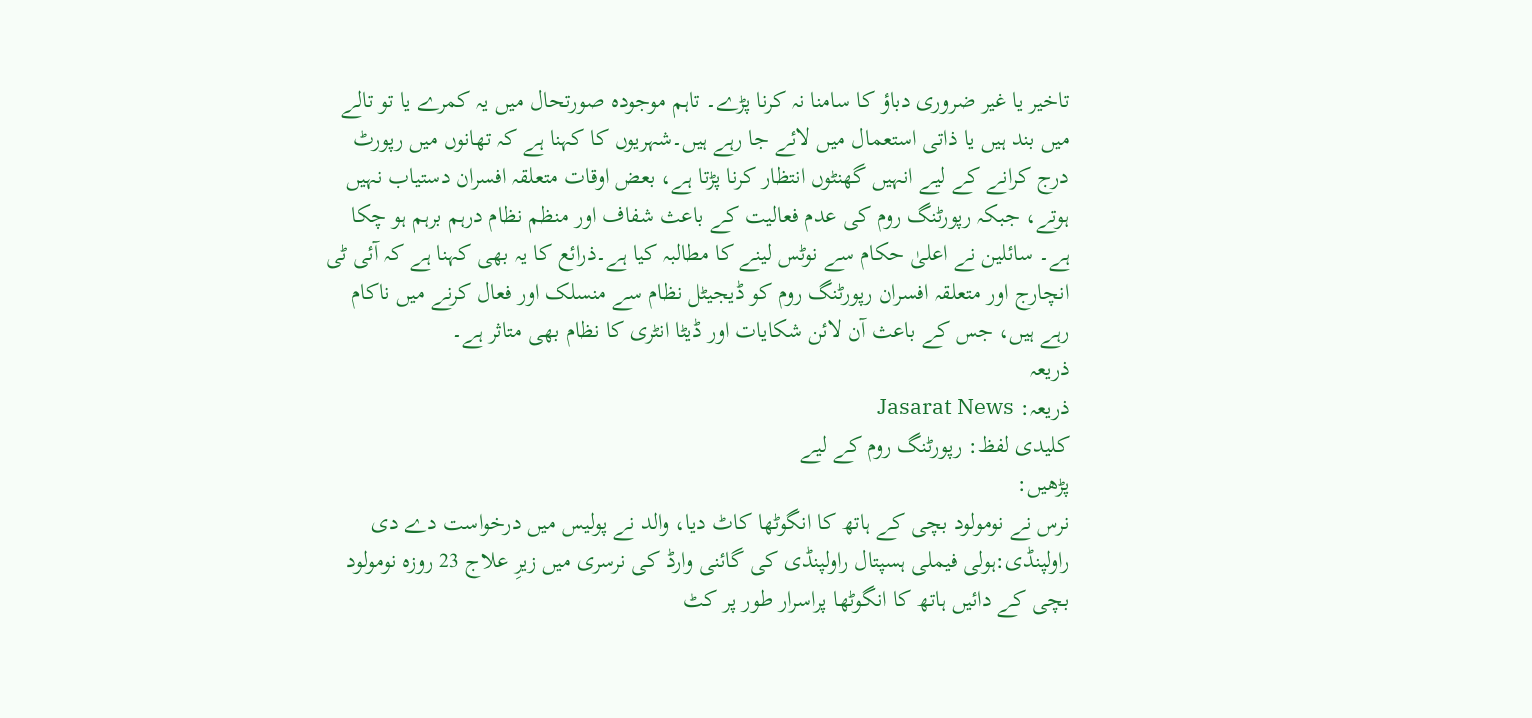تاخیر یا غیر ضروری دباؤ کا سامنا نہ کرنا پڑے۔ تاہم موجودہ صورتحال میں یہ کمرے یا تو تالے میں بند ہیں یا ذاتی استعمال میں لائے جا رہے ہیں۔شہریوں کا کہنا ہے کہ تھانوں میں رپورٹ درج کرانے کے لیے انہیں گھنٹوں انتظار کرنا پڑتا ہے، بعض اوقات متعلقہ افسران دستیاب نہیں ہوتے، جبکہ رپورٹنگ روم کی عدم فعالیت کے باعث شفاف اور منظم نظام درہم برہم ہو چکا ہے۔ سائلین نے اعلیٰ حکام سے نوٹس لینے کا مطالبہ کیا ہے۔ذرائع کا یہ بھی کہنا ہے کہ آئی ٹی انچارج اور متعلقہ افسران رپورٹنگ روم کو ڈیجیٹل نظام سے منسلک اور فعال کرنے میں ناکام رہے ہیں، جس کے باعث آن لائن شکایات اور ڈیٹا انٹری کا نظام بھی متاثر ہے۔
ذریعہ
ذریعہ: Jasarat News
کلیدی لفظ: رپورٹنگ روم کے لیے
پڑھیں:
نرس نے نومولود بچی کے ہاتھ کا انگوٹھا کاٹ دیا، والد نے پولیس میں درخواست دے دی
راولپنڈی:ہولی فیملی ہسپتال راولپنڈی کی گائنی وارڈ کی نرسری میں زیرِ علاج 23 روزہ نومولود بچی کے دائیں ہاتھ کا انگوٹھا پراسرار طور پر کٹ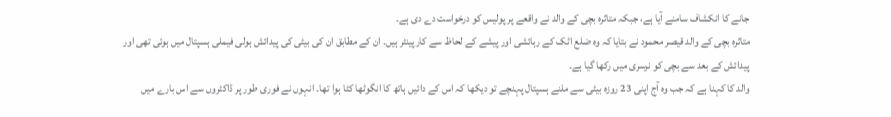جانے کا انکشاف سامنے آیا ہے، جبکہ متاثرہ بچی کے والد نے واقعے پر پولیس کو درخواست دے دی ہے۔
متاثرہ بچی کے والد قیصر محمود نے بتایا کہ وہ ضلع اٹک کے رہائشی اور پیشے کے لحاظ سے کارپینٹر ہیں۔ ان کے مطابق ان کی بیٹی کی پیدائش ہولی فیملی ہسپتال میں ہوئی تھی اور پیدائش کے بعد سے بچی کو نرسری میں رکھا گیا ہے۔
والد کا کہنا ہے کہ جب وہ آج اپنی 23 روزہ بیٹی سے ملنے ہسپتال پہنچے تو دیکھا کہ اس کے دائیں ہاتھ کا انگوٹھا کٹا ہوا تھا۔ انہوں نے فوری طور پر ڈاکٹروں سے اس بارے میں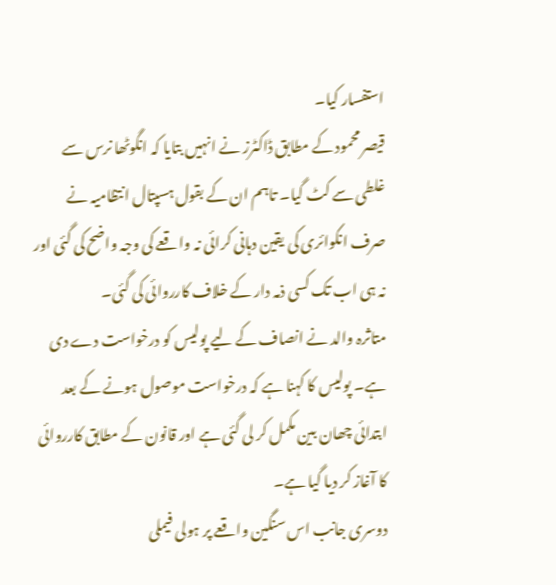استفسار کیا۔
قیصر محمود کے مطابق ڈاکٹرز نے انہیں بتایا کہ انگوٹھا نرس سے غلطی سے کٹ گیا۔ تاہم ان کے بقول ہسپتال انتظامیہ نے صرف انکوائری کی یقین دہانی کرائی نہ واقعے کی وجہ واضح کی گئی اور نہ ہی اب تک کسی ذمہ دار کے خلاف کارروائی کی گئی۔
متاثرہ والد نے انصاف کے لیے پولیس کو درخواست دے دی ہے۔ پولیس کا کہنا ہے کہ درخواست موصول ہونے کے بعد ابتدائی چھان بین مکمل کر لی گئی ہے اور قانون کے مطابق کارروائی کا آغاز کر دیا گیا ہے۔
دوسری جانب اس سنگین واقعے پر ہولی فیملی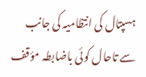ہسپتال کی انتظامیہ کی جانب سے تاحال کوئی باضابطہ مؤقف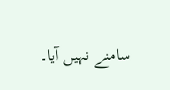سامنے نہیں آیا۔